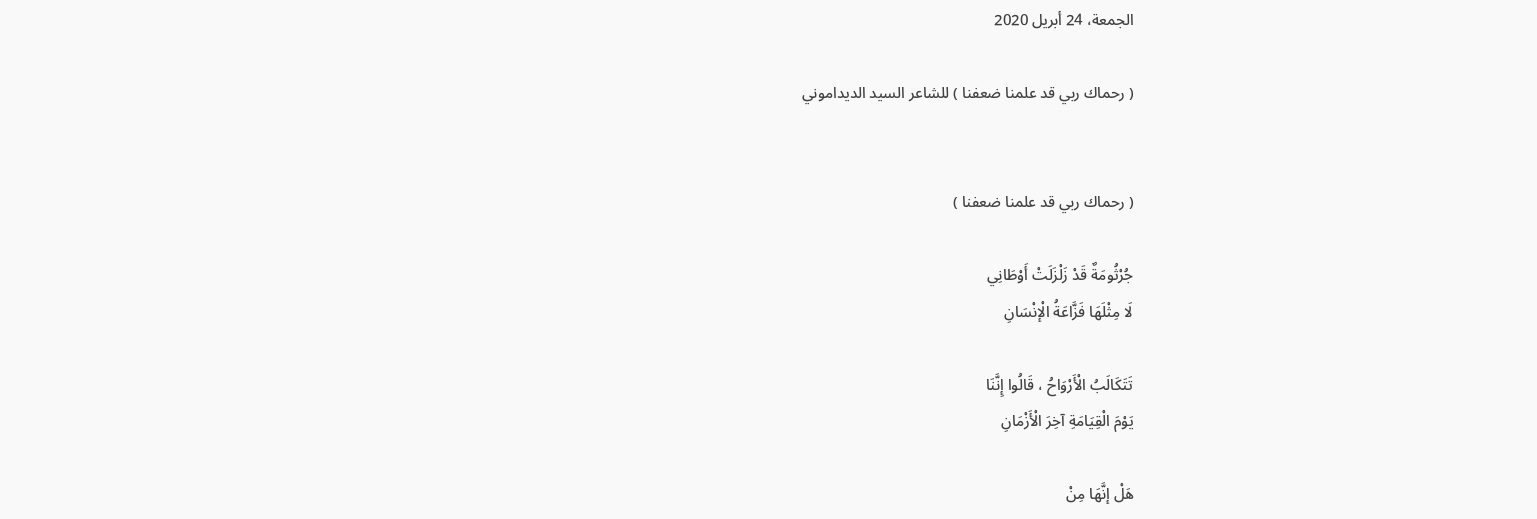الجمعة، 24 أبريل 2020

( رحماك ربي قد علمنا ضعفنا ) للشاعر السيد الديداموني


( رحماك ربي قد علمنا ضعفنا )

جُرْثُومَةٌ قَدْ زَلْزَلَتْ أَوْطَانِي
لَا مِثْلَهَا فَزَّاعَةُ الْإنْسَانِ

تَتَكَالَبُ الْأَرْوَاحُ ، قَالُوا إِنَّنَا
يَوْمَ الْقِيَامَةِ آخِرَ الْأَزْمَانِ

هَلْ إنَّهَا مِنْ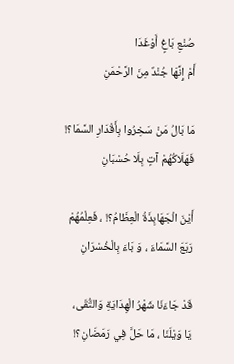صُنْعِ بَاغٍ أَوْغَدَا
أَمْ إِنَّهَا جُنْدٌ مِنَ الرَّحْمَنِ

مَا بَالُ مَنْ سَخِرُوا بِأَقْدَارِ السَّمَا؟!
فَهَلَاكُهُمْ آتٍ بِلَا حُسْبَانِ

أَيْنَ الْجَهَابِذَةُ الْعِظَامُ؟! ، فَعِلْمُهُمْ
رَبَعَ السَّمَاءَ ، وَ بَاءَ بِالْخُسْرَانِ

قَدْ جَاءَنَا شَهْرُ الْهِدَايَةِ وَالتُّقَى،
يَا وَيْلَنَا ، مَا حَلَّ فِي رَمَضَانِ؟!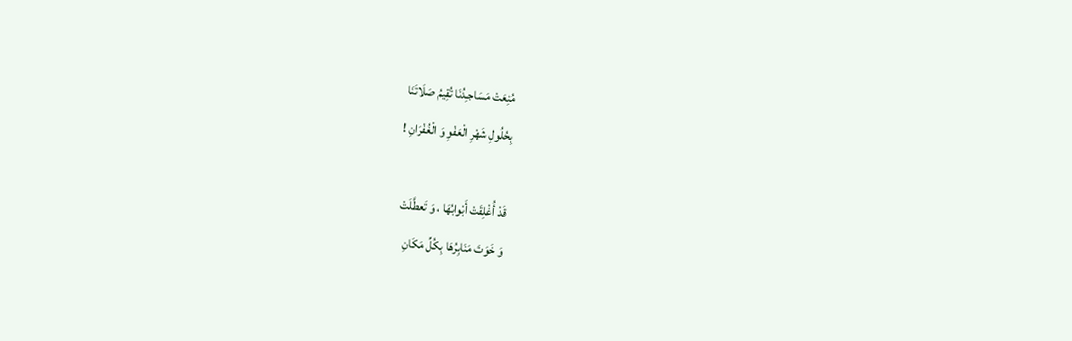مُنِعَتْ مَسَاجـِدُنَا تُقِيمُ صَلَاتَنَا
بِحُلُولِ شَهْرِ الْعَفْوِ وَ الْغُفْرَانِ !

قَدْ أُغْلِقَتْ أَبْوابُهَا ، وَ تَعطَّلَتْ
وَ خَوَتَ مَنَابِرُهَا بِكُلِّ مَكَانِ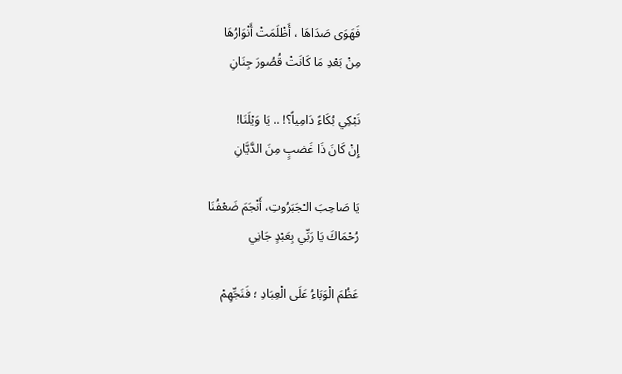فَهَوَى صَدَاهَا ، أَظْلَمَتْ أَنْوَارُهَا
مِنْ بَعْدِ مَا كَانَتْ قُصُورَ جِنَانِ

نَبْكِي بُكَاءً دَامِياً؟! .. يَا وَيْلَنَا!
إِنْ كَانَ ذَا غَضبٍ مِنَ الدَّيَّانِ

يَا صَاحِبَ الـْجَبَرُوتِ، أَنْجَمَ ضَعْفُنَا
رُحْمَاكَ يَا رَبِّي بِعَبْدٍ جَانِي

عَظُمَ الْوَبَاءُ عَلَى الْعِبَادِ ؛ فَنَجِّهِمْ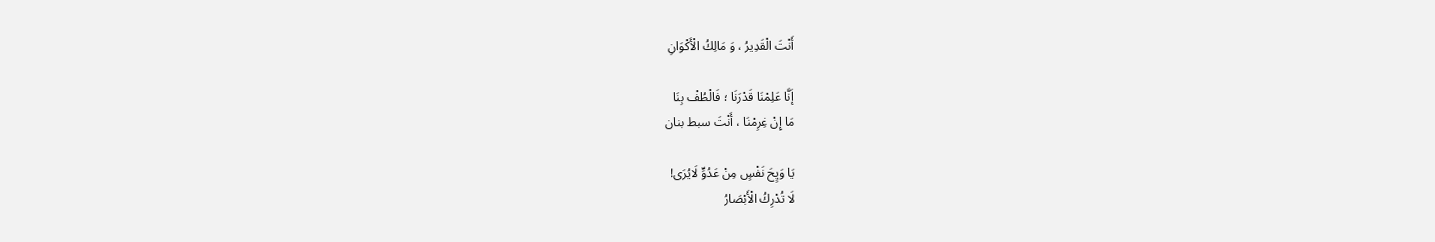أَنْتَ الْقَدِيرُ ، وَ مَالِكُ الْأَكْوَانِ

إَنَّا عَلِمْنَا قَدْرَنَا ؛ فَالْطُفْ بِنَا
مَا إِنْ غِرِمْنَا ، أَنْتَ سبط بنان

يَا وَيٍحَ نَفْسٍ مِنْ عَدُوٍّ لَايُرَى!
لَا تُدْرِكُ الْأَبْصَارُ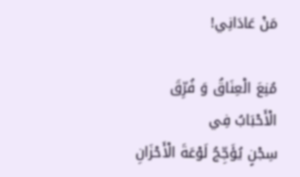مَنْ عَادَانِي!

مُنِعَ الْعِنَاقُ وَ فُرِّقَ الْأَحْبَابُ فِي
سِجْنٍ يُؤَجِّجُ لَوْعَةَ الْأَحْزَانِ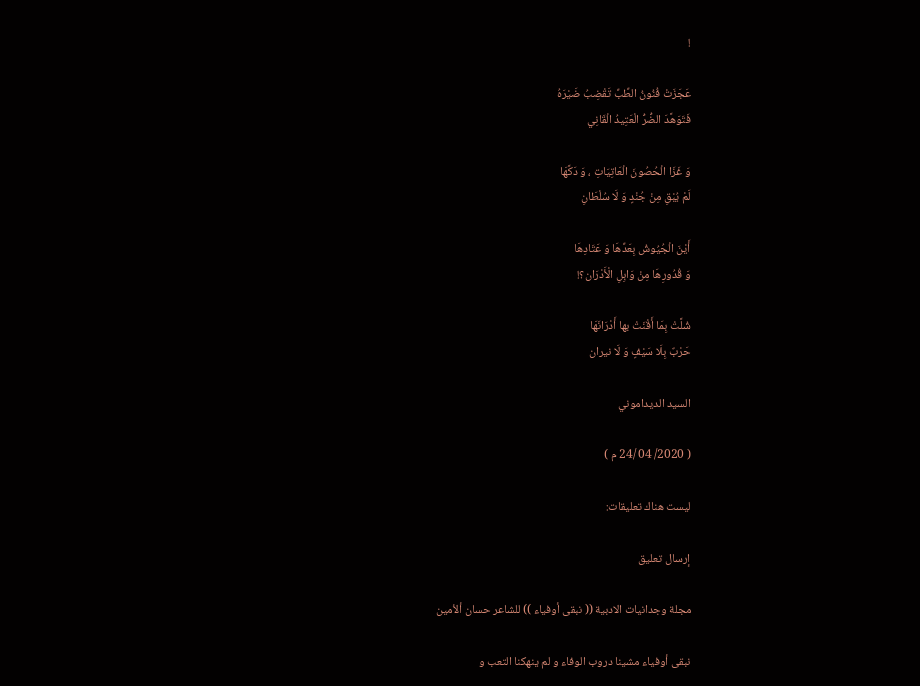!

عَجَزَتْ فُنُونُ الطِّبِّ تَقْضِبُ ضَيْرَهُ
فَتَوَهَّدَ الضُّرُّ الْعَتِيدُ الْقَانِي

وَ غَزَا الْحُصُونَ الْعَاتِيَاتِ ، وَ دَكَّهَا
لَمْ يُبْقِ مِنْ جُنْدٍ وَ لَا سُلْطَانِ

أَيْنَ الْجُيُوشُ بِعَدِّهَا وَ عَتَادِهَا
وَ قُدُورِهَا مِنْ وَابِلِ الْأَدْرَان؟!

شُلَّتْ بِمَا أَقْنَتْ بها أَدْرَانَهَا
حَرْبٌ بِلَا سَيْفٍ وَ لَا نيران

السيد الديداموني

( 2020/ 04 /24 م )

ليست هناك تعليقات:

إرسال تعليق

مجلة وجدانيات الادبية (( نبقى أوفياء )) للشاعر حسان ألأمين

نبقى أوفياء مشينا دروب الوفاء و لم ينهكنا التعب و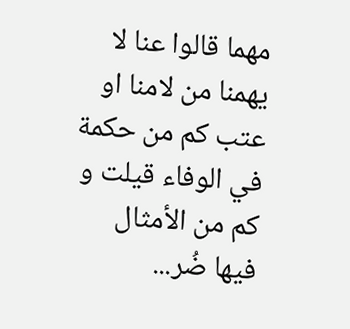مهما قالوا عنا لا يهمنا من لامنا او عتب كم من حكمة في الوفاء قيلت و كم من الأمثال فيها ضُر...